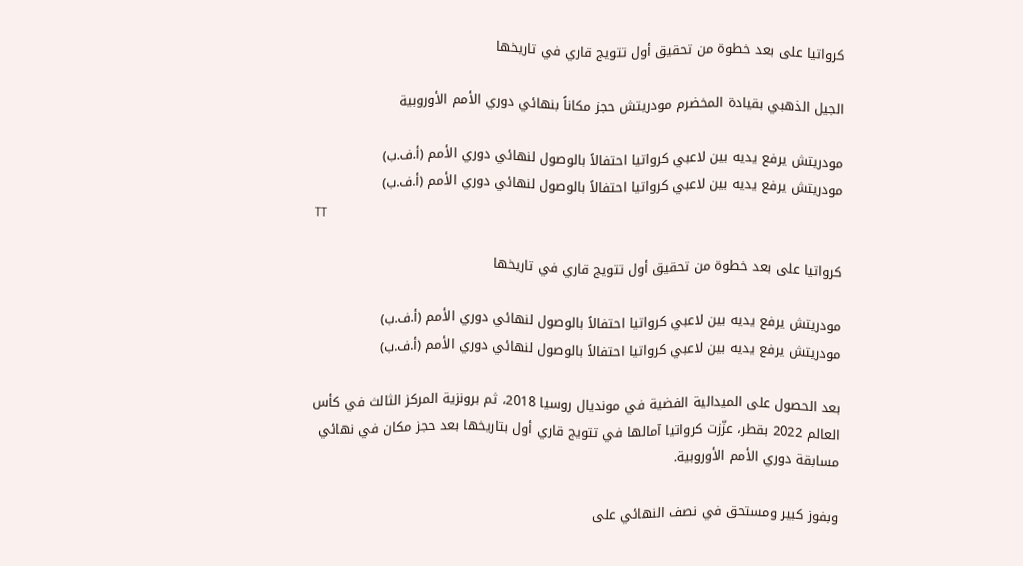كرواتيا على بعد خطوة من تحقيق أول تتويج قاري في تاريخها

الجيل الذهبي بقيادة المخضرم مودريتش حجز مكاناً بنهائي دوري الأمم الأوروبية

مودريتش يرفع يديه بين لاعبي كرواتيا احتفالاً بالوصول لنهائي دوري الأمم (أ.ف.ب)
مودريتش يرفع يديه بين لاعبي كرواتيا احتفالاً بالوصول لنهائي دوري الأمم (أ.ف.ب)
TT

كرواتيا على بعد خطوة من تحقيق أول تتويج قاري في تاريخها

مودريتش يرفع يديه بين لاعبي كرواتيا احتفالاً بالوصول لنهائي دوري الأمم (أ.ف.ب)
مودريتش يرفع يديه بين لاعبي كرواتيا احتفالاً بالوصول لنهائي دوري الأمم (أ.ف.ب)

بعد الحصول على الميدالية الفضية في مونديال روسيا 2018، ثم برونزية المركز الثالث في كأس العالم 2022 بقطر، عزّزت كرواتيا آمالها في تتويج قاري أول بتاريخها بعد حجز مكان في نهائي مسابقة دوري الأمم الأوروبية.

وبفوز كبير ومستحق في نصف النهائي على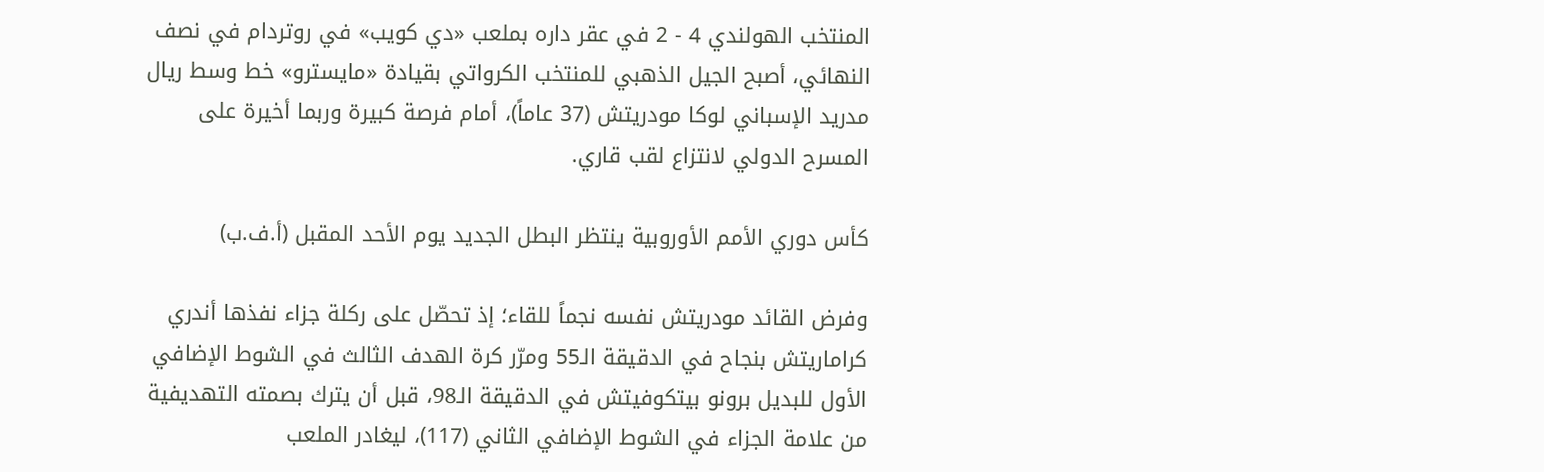المنتخب الهولندي 4 - 2 في عقر داره بملعب «دي كويب» في روتردام في نصف النهائي، أصبح الجيل الذهبي للمنتخب الكرواتي بقيادة «مايسترو» خط وسط ريال مدريد الإسباني لوكا مودريتش (37 عاماً)، أمام فرصة كبيرة وربما أخيرة على المسرح الدولي لانتزاع لقب قاري.

كأس دوري الأمم الأوروبية ينتظر البطل الجديد يوم الأحد المقبل (أ.ف.ب)

وفرض القائد مودريتش نفسه نجماً للقاء؛ إذ تحصّل على ركلة جزاء نفذها أندري كراماريتش بنجاح في الدقيقة الـ55 ومرّر كرة الهدف الثالث في الشوط الإضافي الأول للبديل برونو بيتكوفيتش في الدقيقة الـ98، قبل أن يترك بصمته التهديفية من علامة الجزاء في الشوط الإضافي الثاني (117)، ليغادر الملعب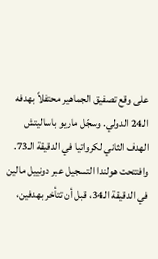على وقع تصفيق الجماهير محتفلاً بهدفه الـ24 الدولي. وسجّل ماريو باساليتش الهدف الثاني لكرواتيا في الدقيقة الـ73. وافتتحت هولندا التسجيل عبر دونييل مالين في الدقيقة الـ34، قبل أن تتأخر بهدفين،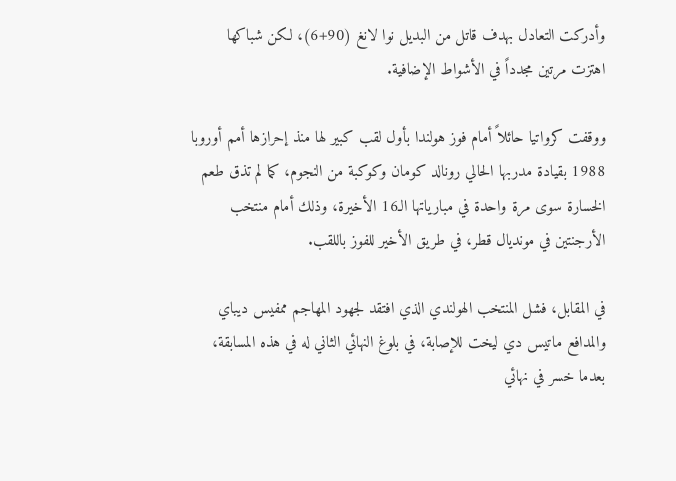وأدركت التعادل بهدف قاتل من البديل نوا لانغ (90+6)، لكن شباكها اهتزت مرتين مجدداً في الأشواط الإضافية.

ووقفت كرواتيا حائلاً أمام فوز هولندا بأول لقب كبير لها منذ إحرازها أمم أوروبا 1988 بقيادة مدربها الحالي رونالد كومان وكوكبة من النجوم، كما لم تذق طعم الخسارة سوى مرة واحدة في مبارياتها الـ16 الأخيرة، وذلك أمام منتخب الأرجنتين في مونديال قطر، في طريق الأخير للفوز باللقب.

في المقابل، فشل المنتخب الهولندي الذي افتقد لجهود المهاجم ممفيس ديباي والمدافع ماتيس دي ليخت للإصابة، في بلوغ النهائي الثاني له في هذه المسابقة، بعدما خسر في نهائي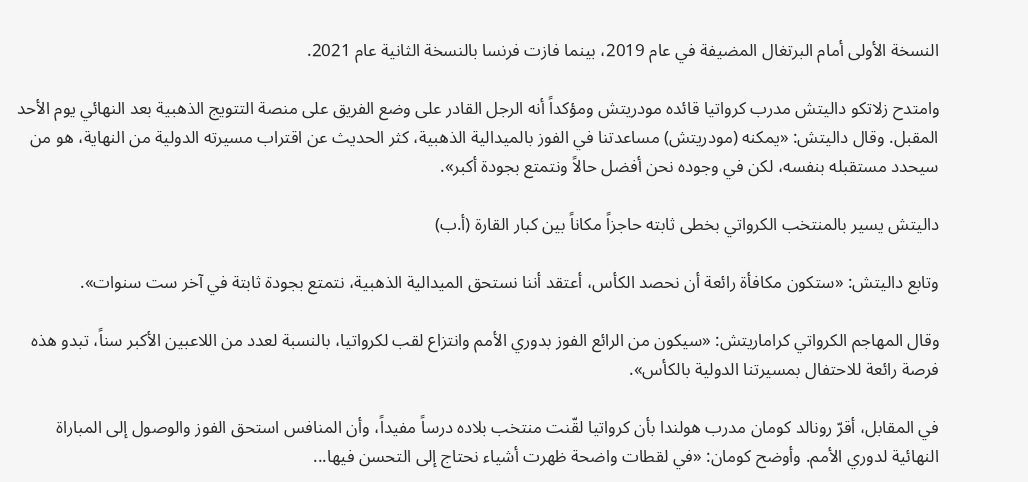النسخة الأولى أمام البرتغال المضيفة في عام 2019، بينما فازت فرنسا بالنسخة الثانية عام 2021.

وامتدح زلاتكو داليتش مدرب كرواتيا قائده مودريتش ومؤكداً أنه الرجل القادر على وضع الفريق على منصة التتويج الذهبية بعد النهائي يوم الأحد المقبل. وقال داليتش: «يمكنه (مودريتش) مساعدتنا في الفوز بالميدالية الذهبية، كثر الحديث عن اقتراب مسيرته الدولية من النهاية، هو من سيحدد مستقبله بنفسه، لكن في وجوده نحن أفضل حالاً ونتمتع بجودة أكبر».

داليتش يسير بالمنتخب الكرواتي بخطى ثابته حاجزاً مكاناً بين كبار القارة (أ.ب)

وتابع داليتش: «ستكون مكافأة رائعة أن نحصد الكأس، أعتقد أننا نستحق الميدالية الذهبية، نتمتع بجودة ثابتة في آخر ست سنوات».

وقال المهاجم الكرواتي كراماريتش: «سيكون من الرائع الفوز بدوري الأمم وانتزاع لقب لكرواتيا، بالنسبة لعدد من اللاعبين الأكبر سناً، تبدو هذه فرصة رائعة للاحتفال بمسيرتنا الدولية بالكأس».

في المقابل، أقرّ رونالد كومان مدرب هولندا بأن كرواتيا لقّنت منتخب بلاده درساً مفيداً، وأن المنافس استحق الفوز والوصول إلى المباراة النهائية لدوري الأمم. وأوضح كومان: «في لقطات واضحة ظهرت أشياء نحتاج إلى التحسن فيها...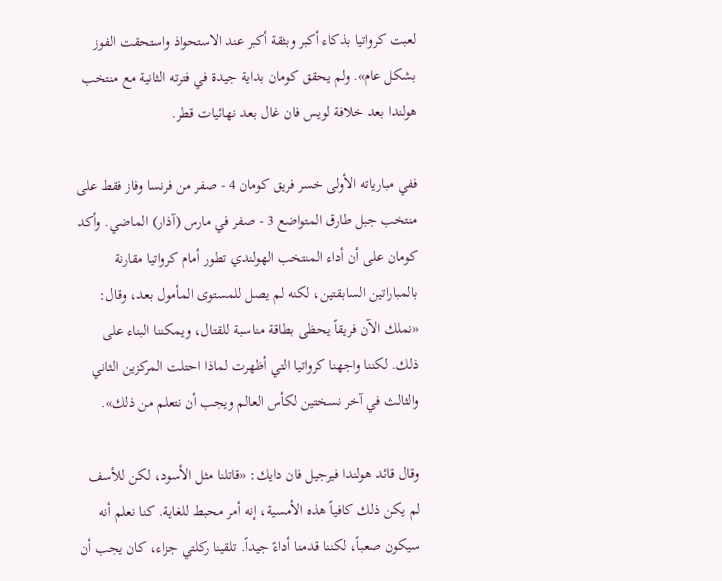لعبت كرواتيا بذكاء أكبر وبثقة أكبر عند الاستحواذ واستحقت الفوز بشكل عام». ولم يحقق كومان بداية جيدة في فترته الثانية مع منتخب هولندا بعد خلافة لويس فان غال بعد نهائيات قطر.

ففي مبارياته الأولى خسر فريق كومان 4 - صفر من فرنسا وفاز فقط على منتخب جبل طارق المتواضع 3 - صفر في مارس (آذار) الماضي. وأكد كومان على أن أداء المنتخب الهولندي تطور أمام كرواتيا مقارنة بالمباراتين السابقتين، لكنه لم يصل للمستوى المأمول بعد، وقال: «نملك الآن فريقاً يحظى بطاقة مناسبة للقتال، ويمكننا البناء على ذلك. لكننا واجهنا كرواتيا التي أظهرت لماذا احتلت المركزين الثاني والثالث في آخر نسختين لكأس العالم ويجب أن نتعلم من ذلك».

وقال قائد هولندا فيرجيل فان دايك: «قاتلنا مثل الأسود، لكن للأسف لم يكن ذلك كافياً هذه الأمسية، إنه أمر محبط للغاية. كنا نعلم أنه سيكون صعباً، لكننا قدمنا أداءً جيداً. تلقينا ركلتي جزاء، كان يجب أن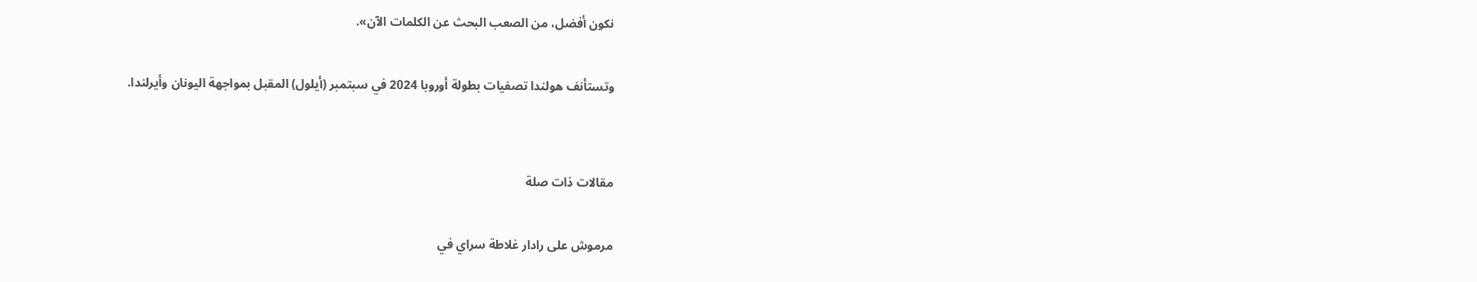نكون أفضل، من الصعب البحث عن الكلمات الآن».

وتستأنف هولندا تصفيات بطولة أوروبا 2024 في سبتمبر (أيلول) المقبل بمواجهة اليونان وأيرلندا.


مقالات ذات صلة

مرموش على رادار غلاطة سراي في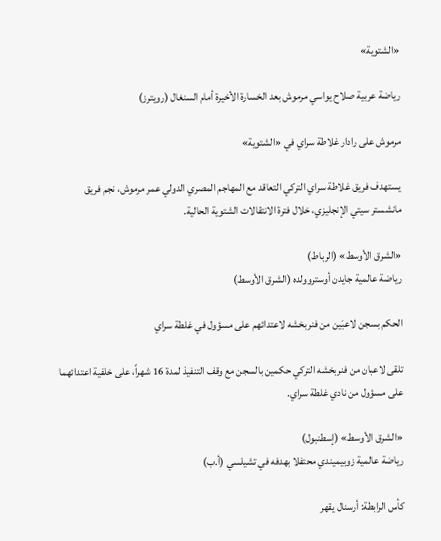«الشتوية»

رياضة عربية صلاح يواسي مرموش بعد الخسارة الأخيرة أمام السنغال (رويترز)

مرموش على رادار غلاطة سراي في «الشتوية»

يستهدف فريق غلاطة سراي التركي التعاقد مع المهاجم المصري الدولي عمر مرموش، نجم فريق مانشستر سيتي الإنجليزي، خلال فترة الانتقالات الشتوية الحالية.

«الشرق الأوسط» (الرباط)
رياضة عالمية جايدن أوستروولده (الشرق الأوسط)

الحكم بسجن لاعبَين من فنربخشه لاعتدائهم على مسؤول في غلطة سراي

تلقى لاعبان من فنربخشه التركي حكمين بالسجن مع وقف التنفيذ لمدة 16 شهراً، على خلفية اعتدائهما على مسؤول من نادي غلطة سراي.

«الشرق الأوسط» (إسطنبول)
رياضة عالمية زوبيميندي محتفلا بهدفه في تشيلسي (أ.ب)

كأس الرابطة: أرسنال يقهر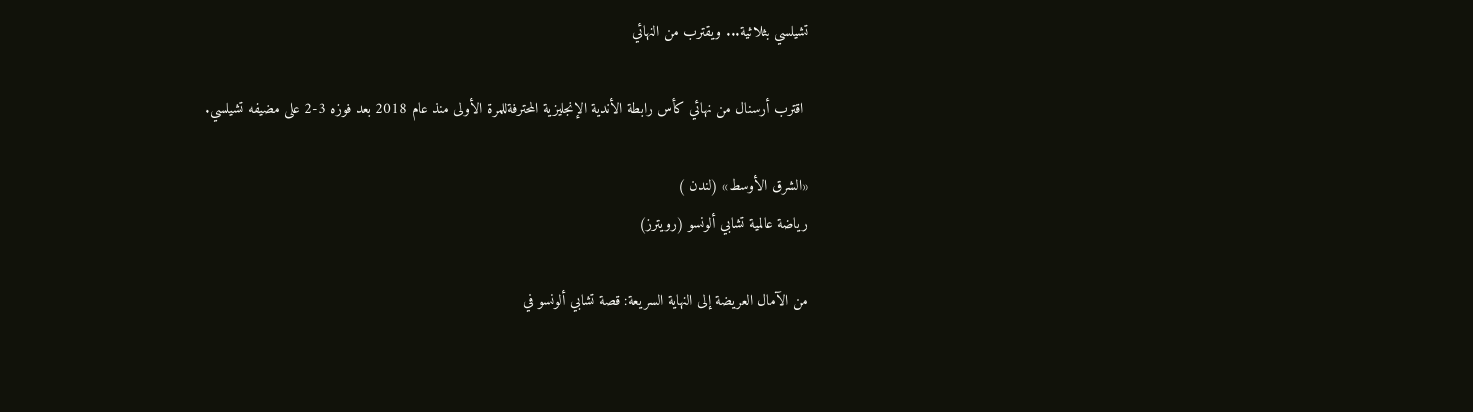تشيلسي بثلاثية... ويقترب من النهائي

 اقترب أرسنال من نهائي كأس رابطة الأندية الإنجليزية المحترفةللمرة الأولى منذ عام 2018 بعد فوزه 3-2 على مضيفه تشيلسي.

«الشرق الأوسط» (لندن )
رياضة عالمية تشابي ألونسو (رويترز)

من الآمال العريضة إلى النهاية السريعة: قصة تشابي ألونسو في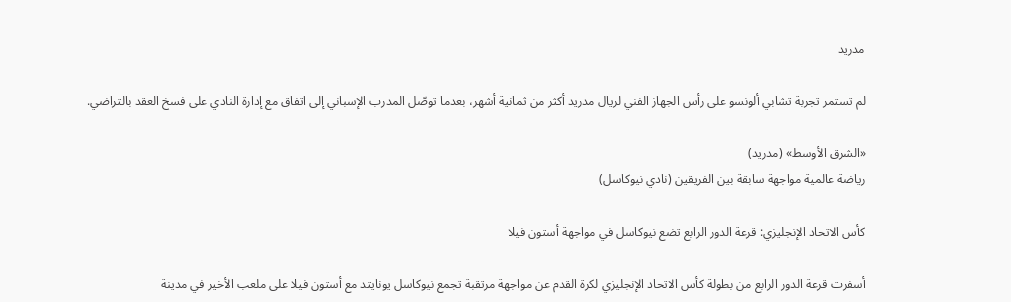مدريد

لم تستمر تجربة تشابي ألونسو على رأس الجهاز الفني لريال مدريد أكثر من ثمانية أشهر، بعدما توصّل المدرب الإسباني إلى اتفاق مع إدارة النادي على فسخ العقد بالتراضي.

«الشرق الأوسط» (مدريد)
رياضة عالمية مواجهة سابقة بين الفريقين (نادي نيوكاسل)

كأس الاتحاد الإنجليزي: قرعة الدور الرابع تضع نيوكاسل في مواجهة أستون فيلا

أسفرت قرعة الدور الرابع من بطولة كأس الاتحاد الإنجليزي لكرة القدم عن مواجهة مرتقبة تجمع نيوكاسل يونايتد مع أستون فيلا على ملعب الأخير في مدينة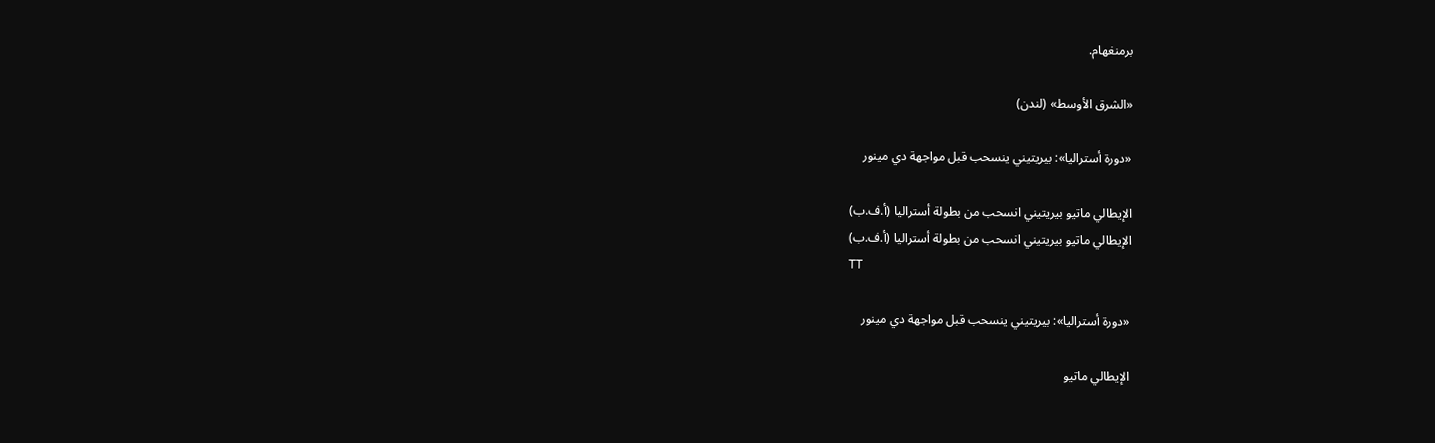برمنغهام.

«الشرق الأوسط» (لندن)

«دورة أستراليا»: بيريتيني ينسحب قبل مواجهة دي مينور

الإيطالي ماتيو بيريتيني انسحب من بطولة أستراليا (أ.ف.ب)
الإيطالي ماتيو بيريتيني انسحب من بطولة أستراليا (أ.ف.ب)
TT

«دورة أستراليا»: بيريتيني ينسحب قبل مواجهة دي مينور

الإيطالي ماتيو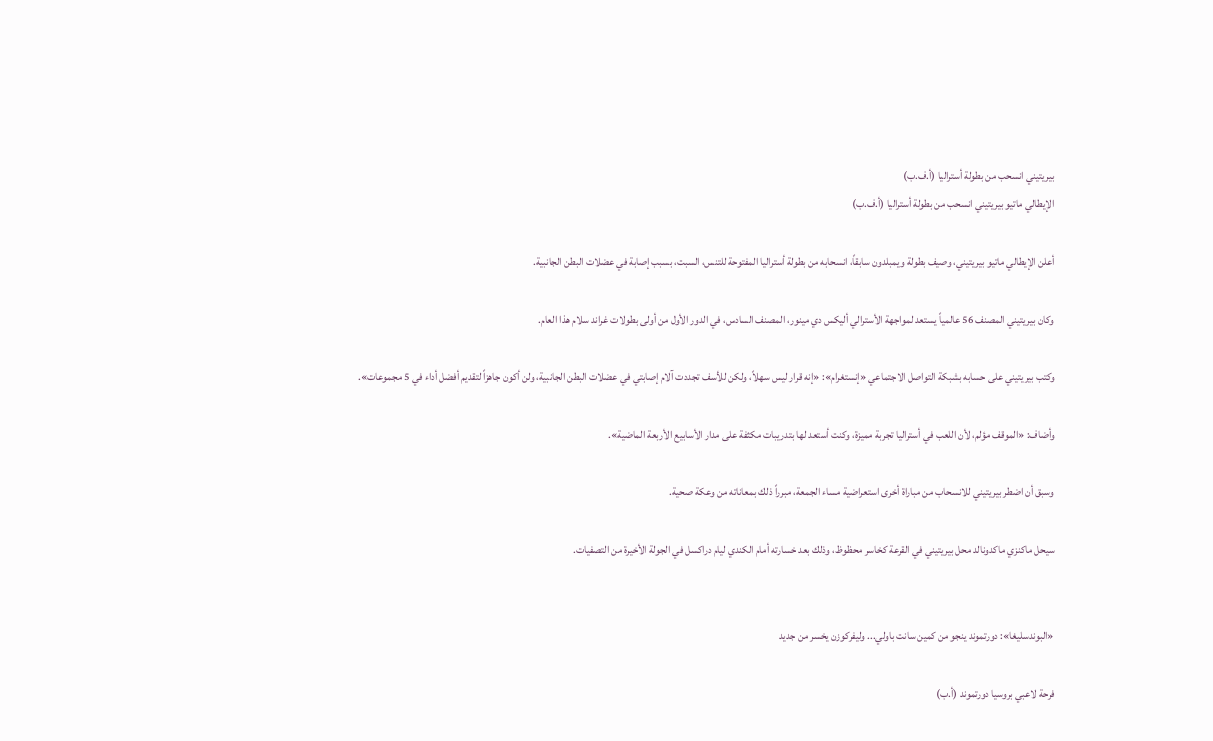بيريتيني انسحب من بطولة أستراليا (أ.ف.ب)
الإيطالي ماتيو بيريتيني انسحب من بطولة أستراليا (أ.ف.ب)

أعلن الإيطالي ماتيو بيريتيني، وصيف بطولة ويمبلدون سابقاً، انسحابه من بطولة أستراليا المفتوحة للتنس، السبت، بسبب إصابة في عضلات البطن الجانبية.

وكان بيريتيني المصنف 56 عالمياً يستعد لمواجهة الأسترالي أليكس دي مينور، المصنف السادس، في الدور الأول من أولى بطولات غراند سلام هذا العام.

وكتب بيريتيني على حسابه بشبكة التواصل الاجتماعي «إنستغرام»: «إنه قرار ليس سهلاً، ولكن للأسف تجددت آلام إصابتي في عضلات البطن الجانبية، ولن أكون جاهزاً لتقديم أفضل أداء في 5 مجموعات».

وأضاف: «الموقف مؤلم، لأن اللعب في أستراليا تجربة مميزة، وكنت أستعد لها بتدريبات مكثفة على مدار الأسابيع الأربعة الماضية».

وسبق أن اضطر بيريتيني للانسحاب من مباراة أخرى استعراضية مساء الجمعة، مبرراً ذلك بمعاناته من وعكة صحية.

سيحل ماكنزي ماكدونالد محل بيريتيني في القرعة كخاسر محظوظ، وذلك بعد خسارته أمام الكندي ليام دراكسل في الجولة الأخيرة من التصفيات.


«البوندسليغا»: دورتموند ينجو من كمين سانت باولي... وليفركوزن يخسر من جديد

فرحة لاعبي بروسيا دورتموند (أ.ب)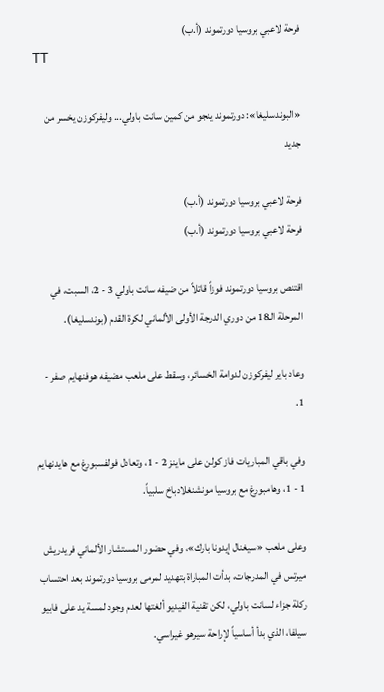فرحة لاعبي بروسيا دورتموند (أ.ب)
TT

«البوندسليغا»: دورتموند ينجو من كمين سانت باولي... وليفركوزن يخسر من جديد

فرحة لاعبي بروسيا دورتموند (أ.ب)
فرحة لاعبي بروسيا دورتموند (أ.ب)

اقتنص بروسيا دورتموند فوزاً قاتلاً من ضيفه سانت باولي 3 - 2، السبت، في المرحلة الـ18 من دوري الدرجة الأولى الألماني لكرة القدم (بوندسليغا).

وعاد باير ليفركوزن لدوامة الخسائر، وسقط على ملعب مضيفه هوفنهايم صفر - 1.

وفي باقي المباريات فاز كولن على ماينز 2 - 1، وتعادل فولفسبورغ مع هايدنهايم 1 - 1، وهامبورغ مع بروسيا مونشنغلادباخ سلبياً.

وعلى ملعب «سيغنال إيدونا بارك»، وفي حضور المستشار الألماني فريدريش ميرتس في المدرجات، بدأت المباراة بتهديد لمرمى بروسيا دورتموند بعد احتساب ركلة جزاء لسانت باولي، لكن تقنية الفيديو ألغتها لعدم وجود لمسة يد على فابيو سيلفا، الذي بدأ أساسياً لإراحة سيرهو غيراسي.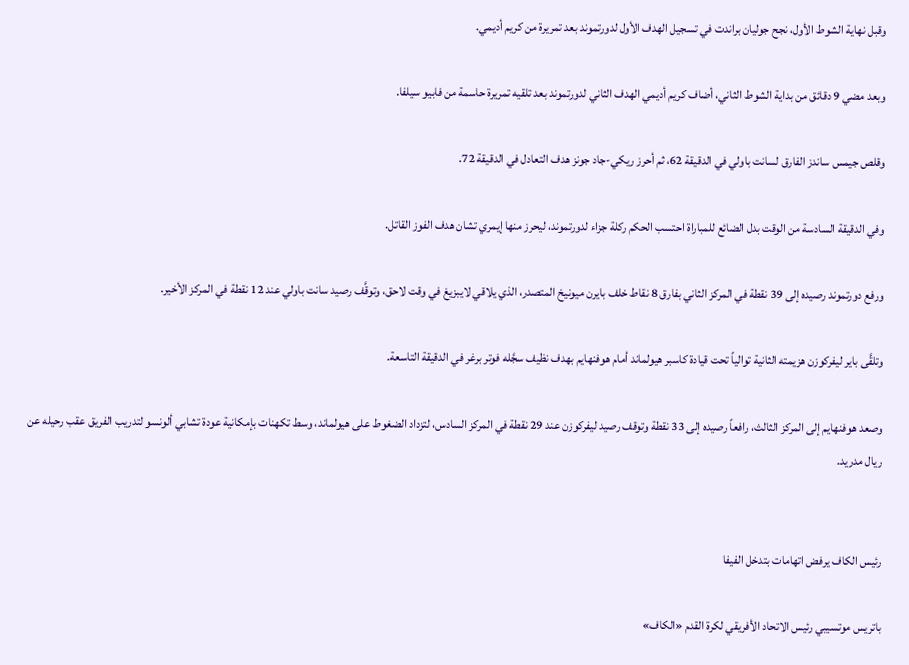وقبل نهاية الشوط الأول، نجح جوليان براندت في تسجيل الهدف الأول لدورتموند بعد تمريرة من كريم أديمي.

وبعد مضي 9 دقائق من بداية الشوط الثاني، أضاف كريم أديمي الهدف الثاني لدورتموند بعد تلقيه تمريرة حاسمة من فابيو سيلفا.

وقلص جيمس ساندز الفارق لسانت باولي في الدقيقة 62، ثم أحرز ريكي-جاد جونز هدف التعادل في الدقيقة 72.

وفي الدقيقة السادسة من الوقت بدل الضائع للمباراة احتسب الحكم ركلة جزاء لدورتموند، ليحرز منها إيمري تشان هدف الفوز القاتل.

ورفع دورتموند رصيده إلى 39 نقطة في المركز الثاني بفارق 8 نقاط خلف بايرن ميونيخ المتصدر، الذي يلاقي لايبزيغ في وقت لاحق، وتوقَّف رصيد سانت باولي عند 12 نقطة في المركز الأخير.

وتلقَّى باير ليفركوزن هزيمته الثانية توالياً تحت قيادة كاسبر هيولماند أمام هوفنهايم بهدف نظيف سجَّله فوتر برغر في الدقيقة التاسعة.

وصعد هوفنهايم إلى المركز الثالث، رافعاً رصيده إلى 33 نقطة وتوقف رصيد ليفركوزن عند 29 نقطة في المركز السادس، لتزداد الضغوط على هيولماند، وسط تكهنات بإمكانية عودة تشابي ألونسو لتدريب الفريق عقب رحيله عن ريال مدريد.


رئيس الكاف يرفض اتهامات بتدخل الفيفا

باتريس موتسيبي رئيس الاتحاد الأفريقي لكرة القدم «الكاف»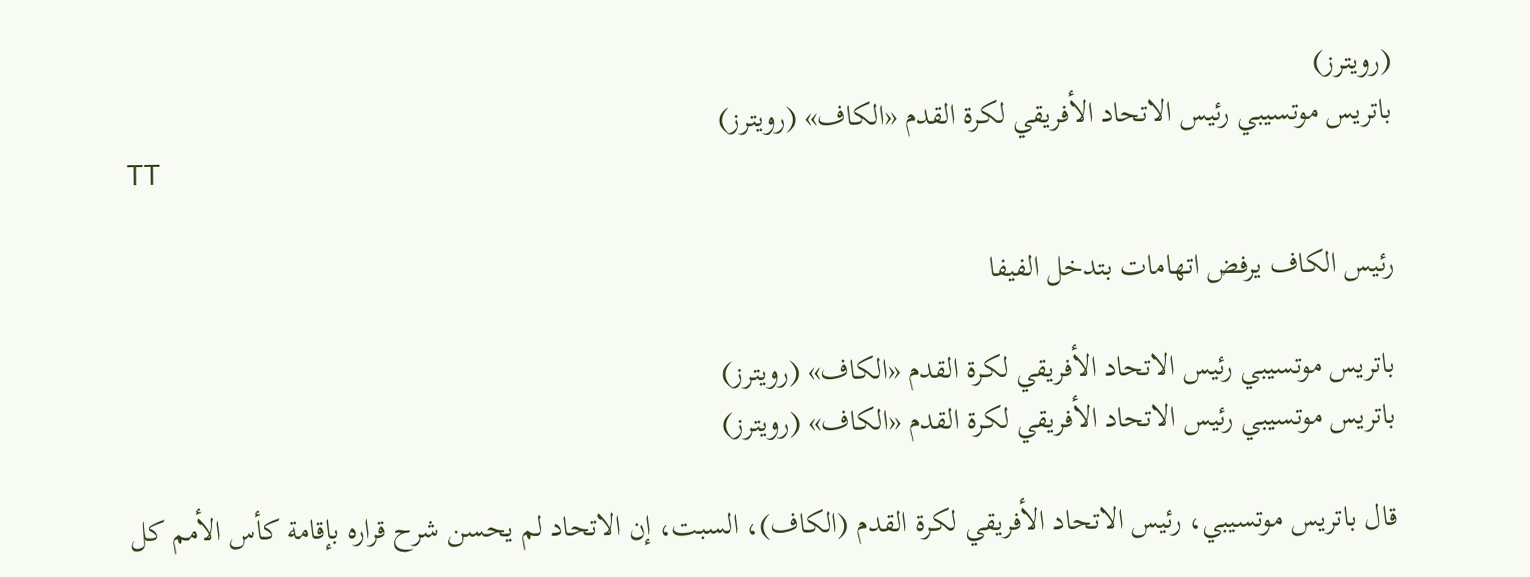(رويترز)
باتريس موتسيبي رئيس الاتحاد الأفريقي لكرة القدم «الكاف» (رويترز)
TT

رئيس الكاف يرفض اتهامات بتدخل الفيفا

باتريس موتسيبي رئيس الاتحاد الأفريقي لكرة القدم «الكاف» (رويترز)
باتريس موتسيبي رئيس الاتحاد الأفريقي لكرة القدم «الكاف» (رويترز)

قال باتريس موتسيبي، رئيس الاتحاد الأفريقي لكرة القدم (الكاف)، السبت، إن الاتحاد لم يحسن شرح قراره بإقامة كأس الأمم كل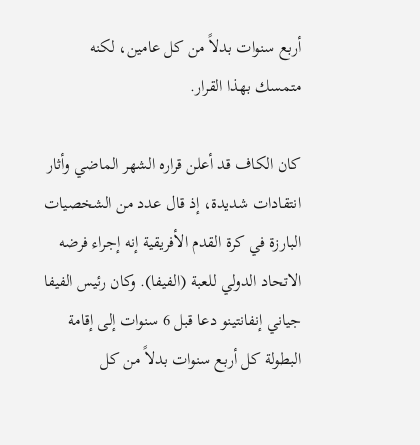أربع سنوات بدلاً من كل عامين، لكنه متمسك بهذا القرار.

كان الكاف قد أعلن قراره الشهر الماضي وأثار انتقادات شديدة، إذ قال عدد من الشخصيات البارزة في كرة القدم الأفريقية إنه إجراء فرضه الاتحاد الدولي للعبة (الفيفا). وكان رئيس ‌الفيفا جياني ‌إنفانتينو دعا قبل 6 سنوات إلى إقامة البطولة ‌كل أربع سنوات بدلاً من كل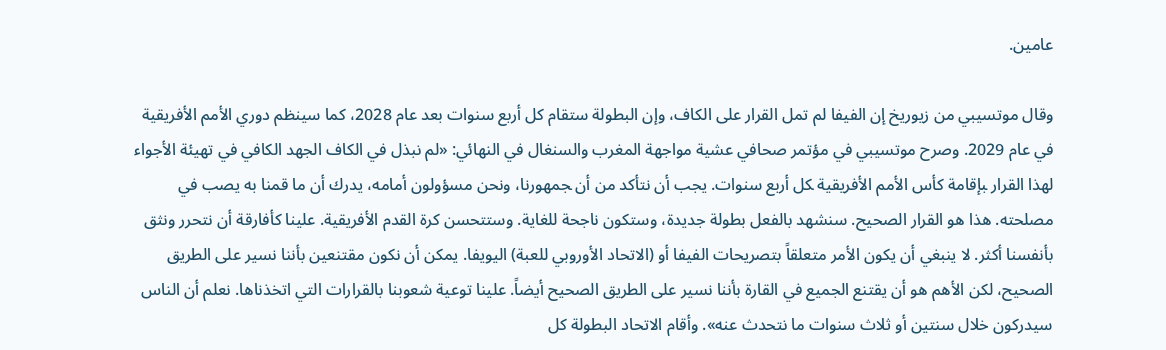عامين.

وقال موتسيبي من زيوريخ إن الفيفا لم تمل القرار على الكاف، وإن البطولة ستقام كل أربع سنوات بعد عام 2028، كما سينظم دوري الأمم الأفريقية في عام 2029. وصرح موتسيبي في مؤتمر صحافي عشية مواجهة المغرب والسنغال في النهائي: «لم نبذل في الكاف الجهد ‌الكافي في تهيئة الأجواء لهذا القرار ‍بإقامة كأس الأمم الأفريقية ‍كل أربع سنوات. يجب أن نتأكد من أن ‍جمهورنا، ونحن مسؤولون أمامه، يدرك أن ما قمنا به يصب في مصلحته. هذا هو القرار الصحيح. سنشهد بالفعل بطولة جديدة، وستكون ناجحة للغاية. وستتحسن كرة القدم الأفريقية. علينا كأفارقة أن نتحرر ونثق بأنفسنا أكثر. لا ينبغي أن يكون الأمر متعلقاً بتصريحات الفيفا أو (الاتحاد الأوروبي للعبة) اليويفا. يمكن أن نكون مقتنعين بأننا نسير على الطريق الصحيح، لكن الأهم هو أن يقتنع الجميع في القارة بأننا نسير على الطريق الصحيح أيضاً. علينا توعية شعوبنا بالقرارات التي اتخذناها. نعلم أن الناس سيدركون خلال سنتين أو ثلاث سنوات ما نتحدث عنه». وأقام الاتحاد البطولة كل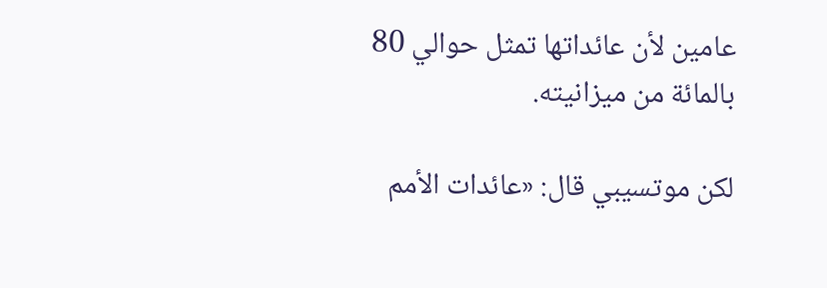عامين لأن عائداتها تمثل حوالي 80 بالمائة من ميزانيته.

لكن موتسيبي قال: «عائدات الأمم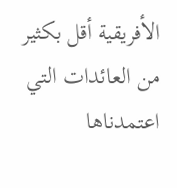الأفريقية ‌أقل بكثير من العائدات التي اعتمدناها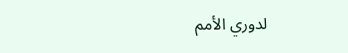لدوري الأمم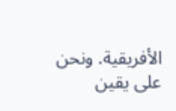الأفريقية. ونحن على يقين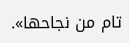تام من نجاحها».